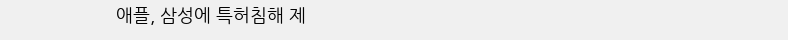애플, 삼성에 특허침해 제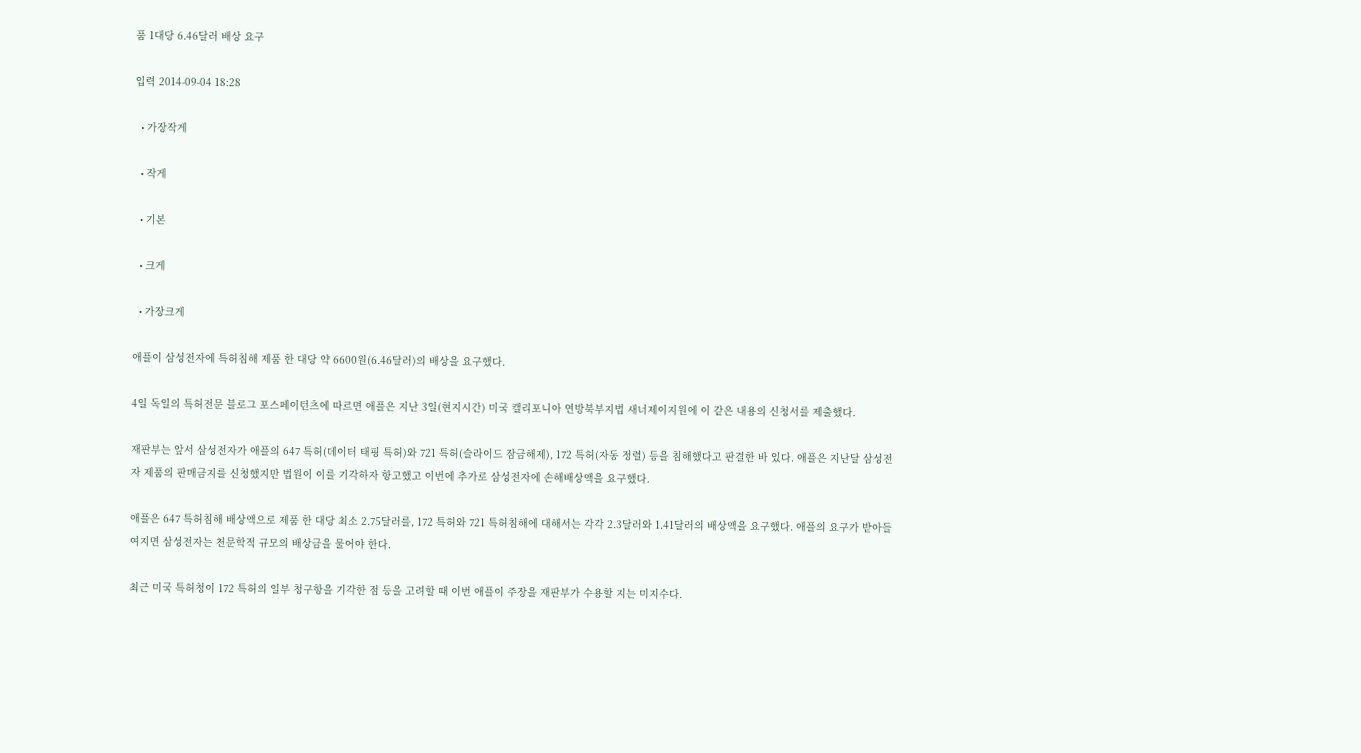품 1대당 6.46달러 배상 요구

입력 2014-09-04 18:28

  • 가장작게

  • 작게

  • 기본

  • 크게

  • 가장크게

애플이 삼성전자에 특허침해 제품 한 대당 약 6600원(6.46달러)의 배상을 요구했다.

4일 독일의 특허전문 블로그 포스페이턴츠에 따르면 애플은 지난 3일(현지시간) 미국 캘리포니아 연방북부지법 새너제이지원에 이 같은 내용의 신청서를 제출했다.

재판부는 앞서 삼성전자가 애플의 647 특허(데이터 태핑 특허)와 721 특허(슬라이드 잠금해제), 172 특허(자동 정렬) 등을 침해했다고 판결한 바 있다. 애플은 지난달 삼성전자 제품의 판매금지를 신청했지만 법원이 이를 기각하자 항고했고 이번에 추가로 삼성전자에 손해배상액을 요구했다.

애플은 647 특허침해 배상액으로 제품 한 대당 최소 2.75달러를, 172 특허와 721 특허침해에 대해서는 각각 2.3달러와 1.41달러의 배상액을 요구했다. 애플의 요구가 받아들여지면 삼성전자는 천문학적 규모의 배상금을 물어야 한다.

최근 미국 특허청이 172 특허의 일부 청구항을 기각한 점 등을 고려할 때 이번 애플이 주장을 재판부가 수용할 지는 미지수다.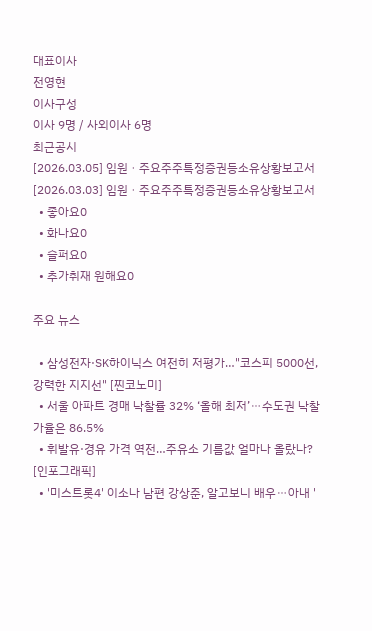대표이사
전영현
이사구성
이사 9명 / 사외이사 6명
최근공시
[2026.03.05] 임원ㆍ주요주주특정증권등소유상황보고서
[2026.03.03] 임원ㆍ주요주주특정증권등소유상황보고서
  • 좋아요0
  • 화나요0
  • 슬퍼요0
  • 추가취재 원해요0

주요 뉴스

  • 삼성전자·SK하이닉스 여전히 저평가…"코스피 5000선, 강력한 지지선" [찐코노미]
  • 서울 아파트 경매 낙찰률 32% ‘올해 최저’⋯수도권 낙찰가율은 86.5%
  • 휘발유·경유 가격 역전…주유소 기름값 얼마나 올랐나? [인포그래픽]
  • '미스트롯4' 이소나 남편 강상준, 알고보니 배우⋯아내 '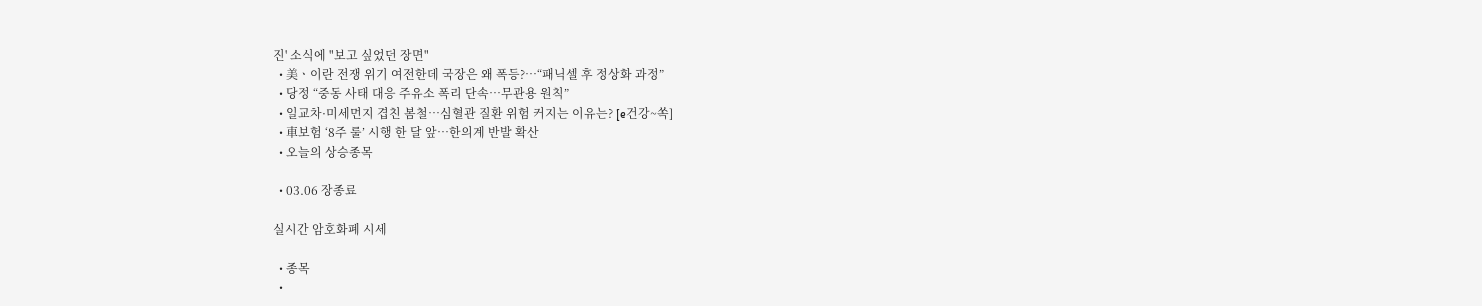진' 소식에 "보고 싶었던 장면"
  • 美ㆍ이란 전쟁 위기 여전한데 국장은 왜 폭등?⋯“패닉셀 후 정상화 과정”
  • 당정 “중동 사태 대응 주유소 폭리 단속…무관용 원칙”
  • 일교차·미세먼지 겹친 봄철…심혈관 질환 위험 커지는 이유는? [e건강~쏙]
  • 車보험 ‘8주 룰’ 시행 한 달 앞…한의계 반발 확산
  • 오늘의 상승종목

  • 03.06 장종료

실시간 암호화폐 시세

  • 종목
  •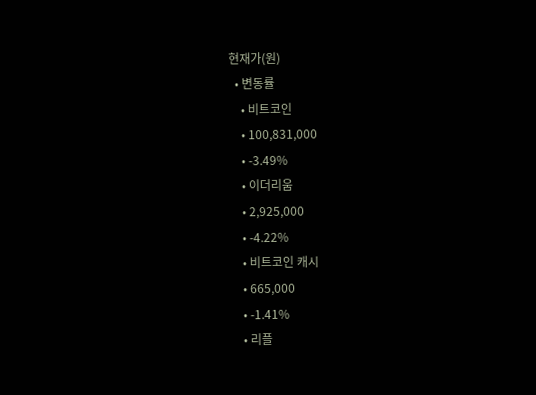현재가(원)
  • 변동률
    • 비트코인
    • 100,831,000
    • -3.49%
    • 이더리움
    • 2,925,000
    • -4.22%
    • 비트코인 캐시
    • 665,000
    • -1.41%
    • 리플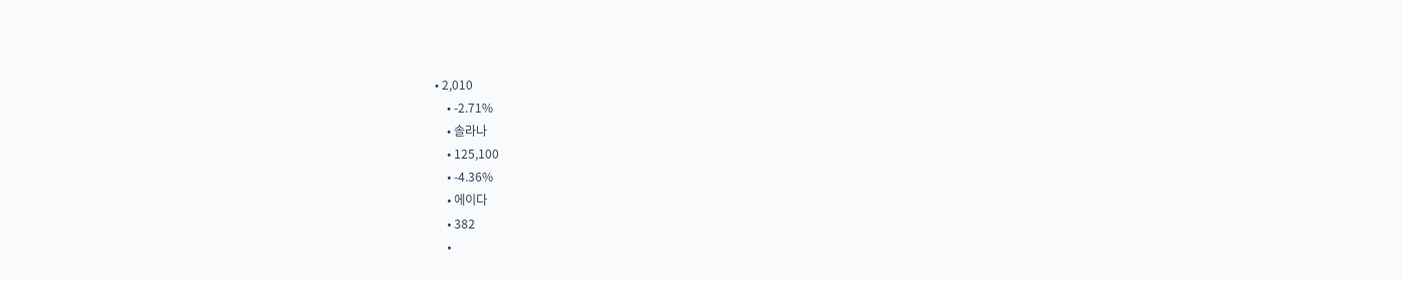• 2,010
    • -2.71%
    • 솔라나
    • 125,100
    • -4.36%
    • 에이다
    • 382
    •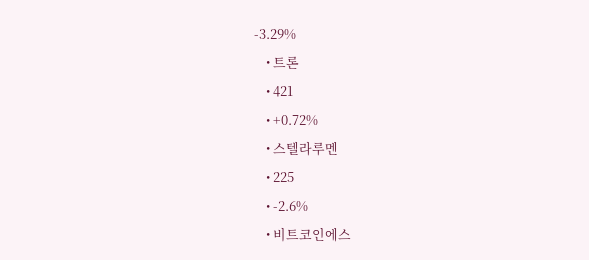-3.29%
    • 트론
    • 421
    • +0.72%
    • 스텔라루멘
    • 225
    • -2.6%
    • 비트코인에스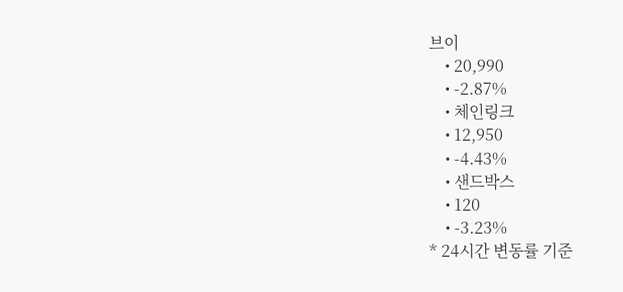브이
    • 20,990
    • -2.87%
    • 체인링크
    • 12,950
    • -4.43%
    • 샌드박스
    • 120
    • -3.23%
* 24시간 변동률 기준